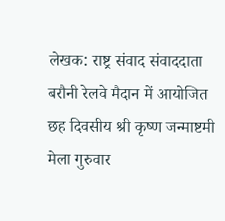लेखक: राष्ट्र संवाद संवाददाता
बरौनी रेलवे मैदान में आयोजित छह दिवसीय श्री कृष्ण जन्माष्टमी मेला गुरुवार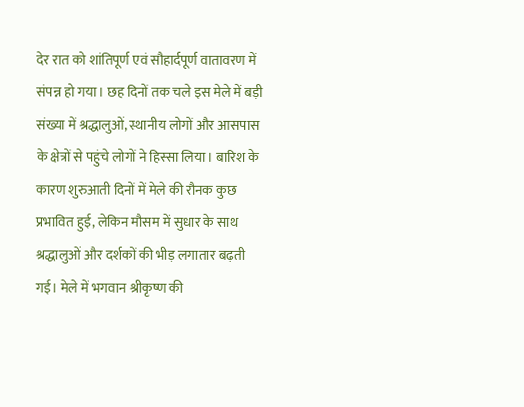देर रात को शांतिपूर्ण एवं सौहार्दपूर्ण वातावरण में संपन्न हो गया। छह दिनों तक चले इस मेले में बड़ी संख्या में श्रद्धालुओं, स्थानीय लोगों और आसपास के क्षेत्रों से पहुंचे लोगों ने हिस्सा लिया। बारिश के कारण शुरुआती दिनों में मेले की रौनक कुछ प्रभावित हुई, लेकिन मौसम में सुधार के साथ श्रद्धालुओं और दर्शकों की भीड़ लगातार बढ़ती गई। मेले में भगवान श्रीकृष्ण की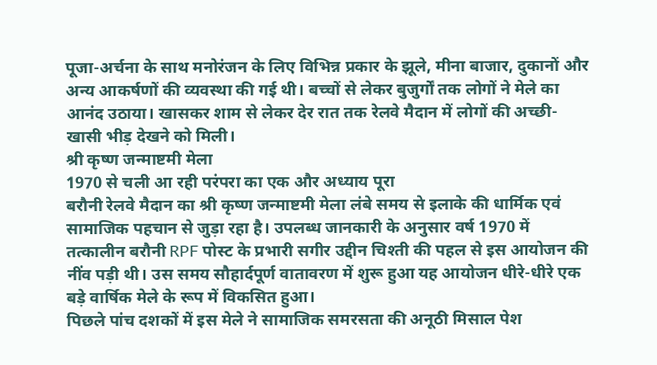पूजा-अर्चना के साथ मनोरंजन के लिए विभिन्न प्रकार के झूले, मीना बाजार, दुकानों और अन्य आकर्षणों की व्यवस्था की गई थी। बच्चों से लेकर बुजुर्गों तक लोगों ने मेले का आनंद उठाया। खासकर शाम से लेकर देर रात तक रेलवे मैदान में लोगों की अच्छी-खासी भीड़ देखने को मिली।
श्री कृष्ण जन्माष्टमी मेला
1970 से चली आ रही परंपरा का एक और अध्याय पूरा
बरौनी रेलवे मैदान का श्री कृष्ण जन्माष्टमी मेला लंबे समय से इलाके की धार्मिक एवं सामाजिक पहचान से जुड़ा रहा है। उपलब्ध जानकारी के अनुसार वर्ष 1970 में तत्कालीन बरौनी RPF पोस्ट के प्रभारी सगीर उद्दीन चिश्ती की पहल से इस आयोजन की नींव पड़ी थी। उस समय सौहार्दपूर्ण वातावरण में शुरू हुआ यह आयोजन धीरे-धीरे एक बड़े वार्षिक मेले के रूप में विकसित हुआ।
पिछले पांच दशकों में इस मेले ने सामाजिक समरसता की अनूठी मिसाल पेश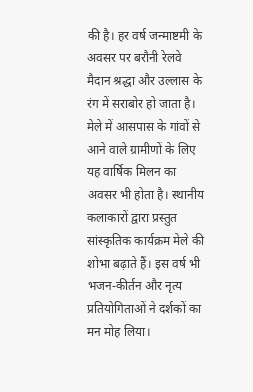की है। हर वर्ष जन्माष्टमी के अवसर पर बरौनी रेलवे मैदान श्रद्धा और उल्लास के रंग में सराबोर हो जाता है। मेले में आसपास के गांवों से आने वाले ग्रामीणों के लिए यह वार्षिक मिलन का अवसर भी होता है। स्थानीय कलाकारों द्वारा प्रस्तुत सांस्कृतिक कार्यक्रम मेले की शोभा बढ़ाते हैं। इस वर्ष भी भजन-कीर्तन और नृत्य प्रतियोगिताओं ने दर्शकों का मन मोह लिया।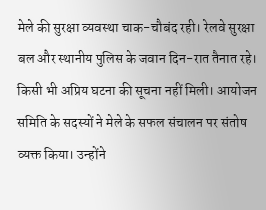मेले की सुरक्षा व्यवस्था चाक-चौबंद रही। रेलवे सुरक्षा बल और स्थानीय पुलिस के जवान दिन-रात तैनात रहे। किसी भी अप्रिय घटना की सूचना नहीं मिली। आयोजन समिति के सदस्यों ने मेले के सफल संचालन पर संतोष व्यक्त किया। उन्होंने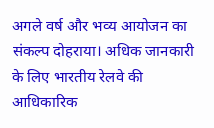अगले वर्ष और भव्य आयोजन का संकल्प दोहराया। अधिक जानकारी के लिए भारतीय रेलवे की आधिकारिक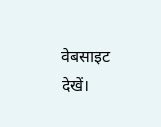वेबसाइट देखें।